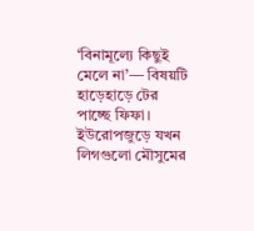‘বিনামূল্যে কিছুই মেলে না’— বিষয়টি হাড়েহাড়ে টের পাচ্ছে ফিফা। ইউরোপজুড়ে যখন লিগগুলো মৌসুমের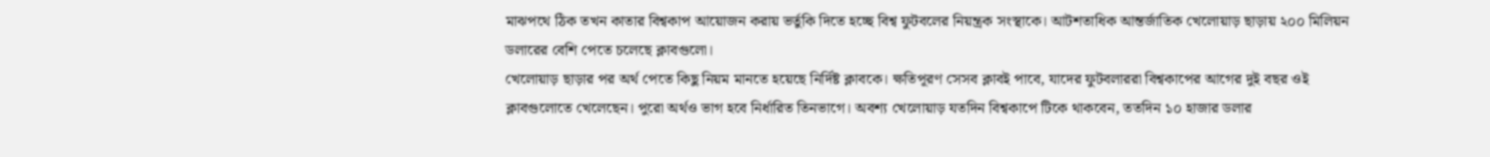মাঝপথে ঠিক তখন কাতার বিশ্বকাপ আয়োজন করায় ভর্তুকি দিতে হচ্ছে বিশ্ব ফুটবলের নিয়ন্ত্রক সংস্থাকে। আটশতাধিক আন্তর্জাতিক খেলোয়াড় ছাড়ায় ২০০ মিলিয়ন ডলারের বেশি পেতে চলেছে ক্লাবগুলো।
খেলোয়াড় ছাড়ার পর অর্থ পেতে কিছু নিয়ম মানতে হয়েছে নির্দিষ্ট ক্লাবকে। ক্ষতিপূরণ সেসব ক্লাবই পাবে, যাদের ফুটবলাররা বিশ্বকাপের আগের দুই বছর ওই ক্লাবগুলোতে খেলেছেন। পুরো অর্থও ভাগ হবে নির্ধারিত তিনভাগে। অবশ্য খেলোয়াড় যতদিন বিশ্বকাপে টিকে থাকবেন, ততদিন ১০ হাজার ডলার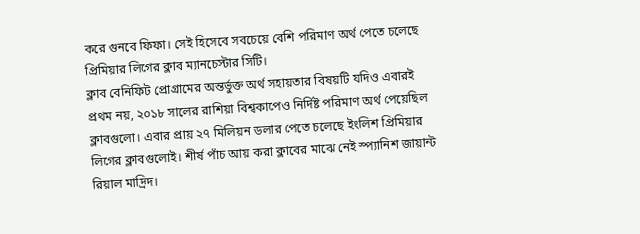করে গুনবে ফিফা। সেই হিসেবে সবচেয়ে বেশি পরিমাণ অর্থ পেতে চলেছে প্রিমিয়ার লিগের ক্লাব ম্যানচেস্টার সিটি।
ক্লাব বেনিফিট প্রোগ্রামের অন্তর্ভুক্ত অর্থ সহায়তার বিষয়টি যদিও এবারই প্রথম নয়, ২০১৮ সালের রাশিয়া বিশ্বকাপেও নির্দিষ্ট পরিমাণ অর্থ পেয়েছিল ক্লাবগুলো। এবার প্রায় ২৭ মিলিয়ন ডলার পেতে চলেছে ইংলিশ প্রিমিয়ার লিগের ক্লাবগুলোই। শীর্ষ পাঁচ আয় করা ক্লাবের মাঝে নেই স্প্যানিশ জায়ান্ট রিয়াল মাদ্রিদ।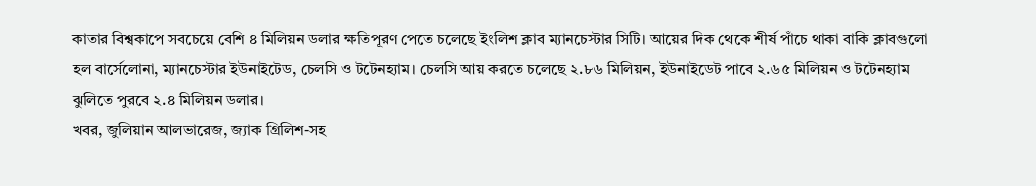কাতার বিশ্বকাপে সবচেয়ে বেশি ৪ মিলিয়ন ডলার ক্ষতিপূরণ পেতে চলেছে ইংলিশ ক্লাব ম্যানচেস্টার সিটি। আয়ের দিক থেকে শীর্ষ পাঁচে থাকা বাকি ক্লাবগুলো হল বার্সেলোনা, ম্যানচেস্টার ইউনাইটেড, চেলসি ও টটেনহ্যাম। চেলসি আয় করতে চলেছে ২.৮৬ মিলিয়ন, ইউনাইডেট পাবে ২.৬৫ মিলিয়ন ও টটেনহ্যাম ঝুলিতে পুরবে ২.৪ মিলিয়ন ডলার।
খবর, জুলিয়ান আলভারেজ, জ্যাক গ্রিলিশ-সহ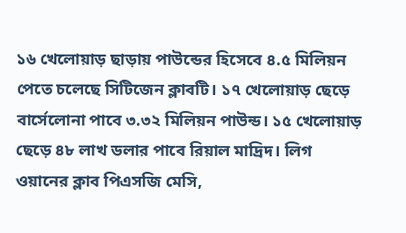১৬ খেলোয়াড় ছাড়ায় পাউন্ডের হিসেবে ৪.৫ মিলিয়ন পেতে চলেছে সিটিজেন ক্লাবটি। ১৭ খেলোয়াড় ছেড়ে বার্সেলোনা পাবে ৩.৩২ মিলিয়ন পাউন্ড। ১৫ খেলোয়াড় ছেড়ে ৪৮ লাখ ডলার পাবে রিয়াল মাদ্রিদ। লিগ ওয়ানের ক্লাব পিএসজি মেসি,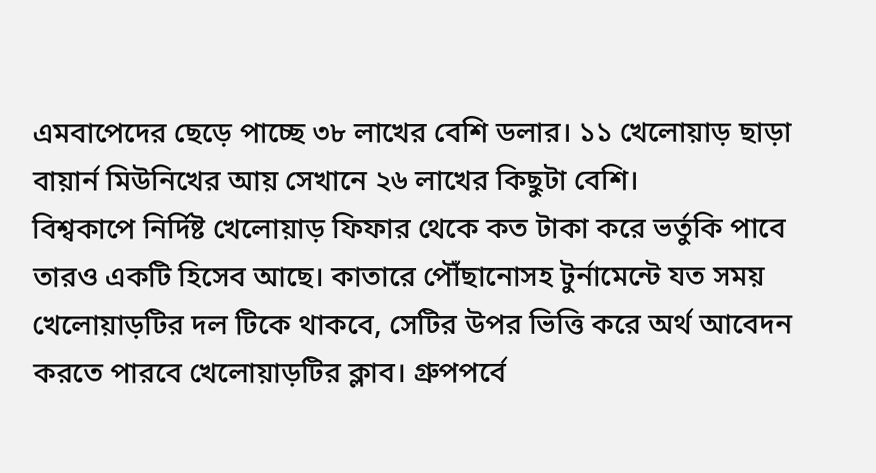এমবাপেদের ছেড়ে পাচ্ছে ৩৮ লাখের বেশি ডলার। ১১ খেলোয়াড় ছাড়া বায়ার্ন মিউনিখের আয় সেখানে ২৬ লাখের কিছুটা বেশি।
বিশ্বকাপে নির্দিষ্ট খেলোয়াড় ফিফার থেকে কত টাকা করে ভর্তুকি পাবে তারও একটি হিসেব আছে। কাতারে পৌঁছানোসহ টুর্নামেন্টে যত সময় খেলোয়াড়টির দল টিকে থাকবে, সেটির উপর ভিত্তি করে অর্থ আবেদন করতে পারবে খেলোয়াড়টির ক্লাব। গ্রুপপর্বে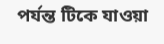পর্যন্ত টিকে যাওয়া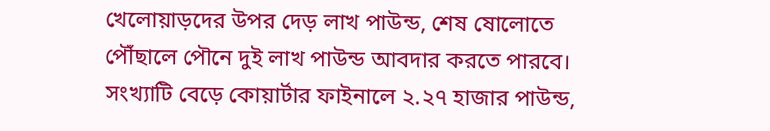খেলোয়াড়দের উপর দেড় লাখ পাউন্ড, শেষ ষোলোতে পৌঁছালে পৌনে দুই লাখ পাউন্ড আবদার করতে পারবে।
সংখ্যাটি বেড়ে কোয়ার্টার ফাইনালে ২.২৭ হাজার পাউন্ড,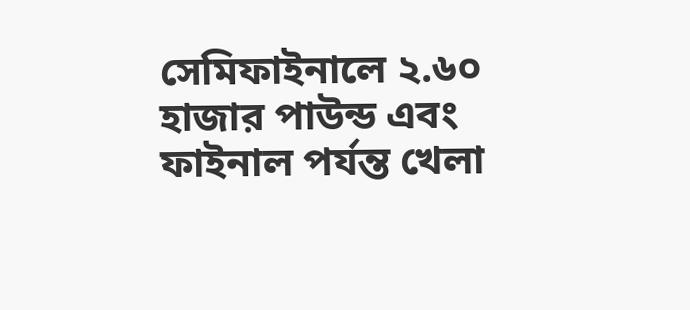সেমিফাইনালে ২.৬০ হাজার পাউন্ড এবং ফাইনাল পর্যন্ত খেলা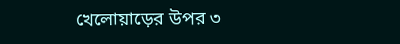খেলোয়াড়ের উপর ৩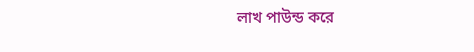লাখ পাউন্ড করে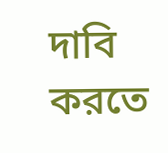দাবি করতে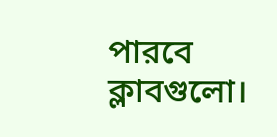পারবে ক্লাবগুলো।